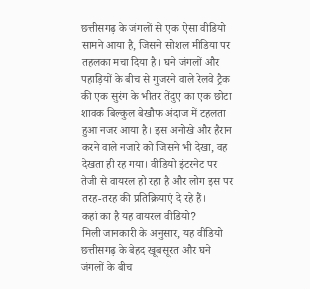छत्तीसगढ़ के जंगलों से एक ऐसा वीडियो सामने आया है, जिसने सोशल मीडिया पर तहलका मचा दिया है। घने जंगलों और पहाड़ियों के बीच से गुजरने वाले रेलवे ट्रैक की एक सुरंग के भीतर तेंदुए का एक छोटा शावक बिल्कुल बेखौफ अंदाज में टहलता हुआ नजर आया है। इस अनोखे और हैरान करने वाले नजारे को जिसने भी देखा, वह देखता ही रह गया। वीडियो इंटरनेट पर तेजी से वायरल हो रहा है और लोग इस पर तरह-तरह की प्रतिक्रियाएं दे रहे हैं।
कहां का है यह वायरल वीडियो?
मिली जानकारी के अनुसार, यह वीडियो छत्तीसगढ़ के बेहद खूबसूरत और घने जंगलों के बीच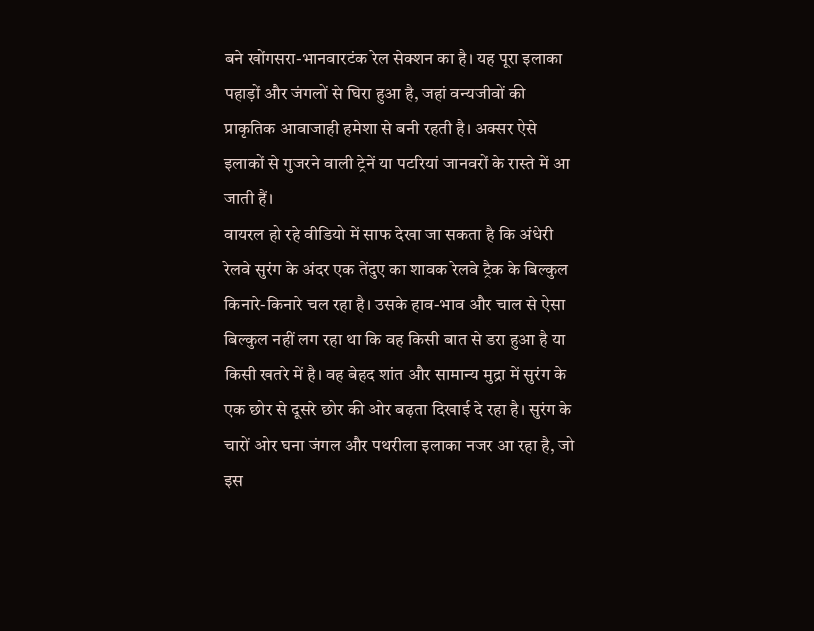बने खोंगसरा-भानवारटंक रेल सेक्शन का है। यह पूरा इलाका पहाड़ों और जंगलों से घिरा हुआ है, जहां वन्यजीवों की प्राकृतिक आवाजाही हमेशा से बनी रहती है। अक्सर ऐसे इलाकों से गुजरने वाली ट्रेनें या पटरियां जानवरों के रास्ते में आ जाती हैं।
वायरल हो रहे वीडियो में साफ देखा जा सकता है कि अंधेरी रेलवे सुरंग के अंदर एक तेंदुए का शावक रेलवे ट्रैक के बिल्कुल किनारे-किनारे चल रहा है। उसके हाव-भाव और चाल से ऐसा बिल्कुल नहीं लग रहा था कि वह किसी बात से डरा हुआ है या किसी खतरे में है। वह बेहद शांत और सामान्य मुद्रा में सुरंग के एक छोर से दूसरे छोर की ओर बढ़ता दिखाई दे रहा है। सुरंग के चारों ओर घना जंगल और पथरीला इलाका नजर आ रहा है, जो इस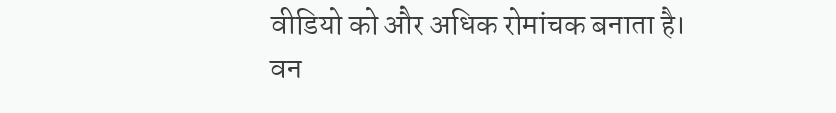वीडियो को और अधिक रोमांचक बनाता है।
वन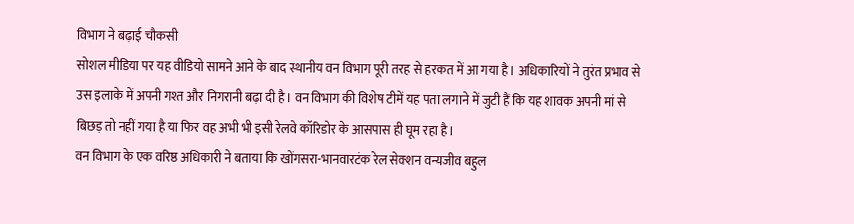विभाग ने बढ़ाई चौकसी
सोशल मीडिया पर यह वीडियो सामने आने के बाद स्थानीय वन विभाग पूरी तरह से हरकत में आ गया है। अधिकारियों ने तुरंत प्रभाव से उस इलाके में अपनी गश्त और निगरानी बढ़ा दी है। वन विभाग की विशेष टीमें यह पता लगाने में जुटी हैं कि यह शावक अपनी मां से बिछड़ तो नहीं गया है या फिर वह अभी भी इसी रेलवे कॉरिडोर के आसपास ही घूम रहा है।
वन विभाग के एक वरिष्ठ अधिकारी ने बताया कि खोंगसरा-भानवारटंक रेल सेक्शन वन्यजीव बहुल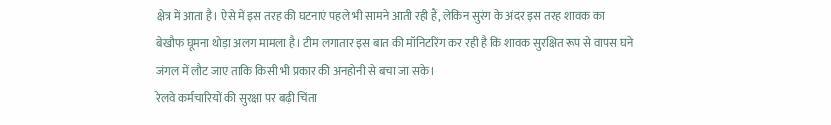क्षेत्र में आता है। ऐसे में इस तरह की घटनाएं पहले भी सामने आती रही हैं, लेकिन सुरंग के अंदर इस तरह शावक का बेखौफ घूमना थोड़ा अलग मामला है। टीम लगातार इस बात की मॉनिटरिंग कर रही है कि शावक सुरक्षित रूप से वापस घने जंगल में लौट जाए ताकि किसी भी प्रकार की अनहोनी से बचा जा सके।
रेलवे कर्मचारियों की सुरक्षा पर बढ़ी चिंता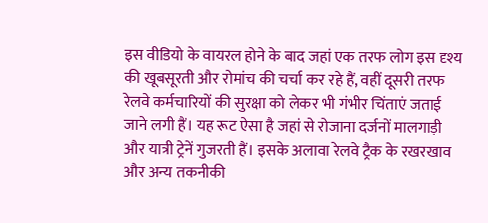इस वीडियो के वायरल होने के बाद जहां एक तरफ लोग इस दृश्य की खूबसूरती और रोमांच की चर्चा कर रहे हैं, वहीं दूसरी तरफ रेलवे कर्मचारियों की सुरक्षा को लेकर भी गंभीर चिंताएं जताई जाने लगी हैं। यह रूट ऐसा है जहां से रोजाना दर्जनों मालगाड़ी और यात्री ट्रेनें गुजरती हैं। इसके अलावा रेलवे ट्रैक के रखरखाव और अन्य तकनीकी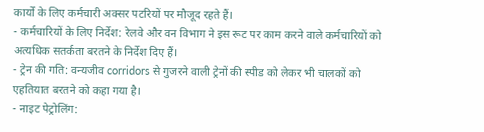कार्यों के लिए कर्मचारी अक्सर पटरियों पर मौजूद रहते हैं।
- कर्मचारियों के लिए निर्देश: रेलवे और वन विभाग ने इस रूट पर काम करने वाले कर्मचारियों को अत्यधिक सतर्कता बरतने के निर्देश दिए हैं।
- ट्रेन की गति: वन्यजीव corridors से गुजरने वाली ट्रेनों की स्पीड को लेकर भी चालकों को एहतियात बरतने को कहा गया है।
- नाइट पेट्रोलिंग: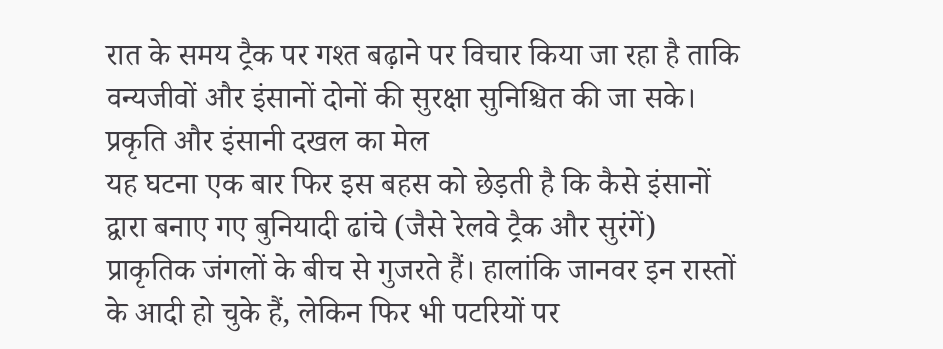रात के समय ट्रैक पर गश्त बढ़ाने पर विचार किया जा रहा है ताकि वन्यजीवों और इंसानों दोनों की सुरक्षा सुनिश्चित की जा सके।
प्रकृति और इंसानी दखल का मेल
यह घटना एक बार फिर इस बहस को छेड़ती है कि कैसे इंसानों द्वारा बनाए गए बुनियादी ढांचे (जैसे रेलवे ट्रैक और सुरंगें) प्राकृतिक जंगलों के बीच से गुजरते हैं। हालांकि जानवर इन रास्तों के आदी हो चुके हैं, लेकिन फिर भी पटरियों पर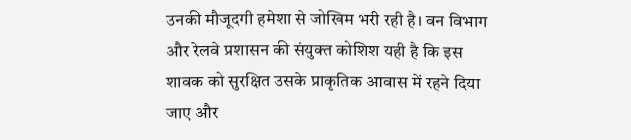उनकी मौजूदगी हमेशा से जोखिम भरी रही है। वन विभाग और रेलवे प्रशासन की संयुक्त कोशिश यही है कि इस शावक को सुरक्षित उसके प्राकृतिक आवास में रहने दिया जाए और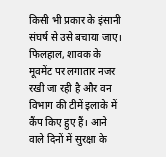किसी भी प्रकार के इंसानी संघर्ष से उसे बचाया जाए।
फिलहाल, शावक के मूवमेंट पर लगातार नजर रखी जा रही है और वन विभाग की टीमें इलाके में कैंप किए हुए हैं। आने वाले दिनों में सुरक्षा के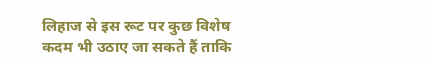लिहाज से इस रूट पर कुछ विशेष कदम भी उठाए जा सकते हैं ताकि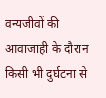वन्यजीवों की आवाजाही के दौरान किसी भी दुर्घटना से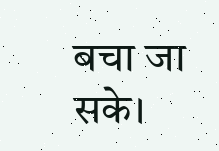बचा जा सके।